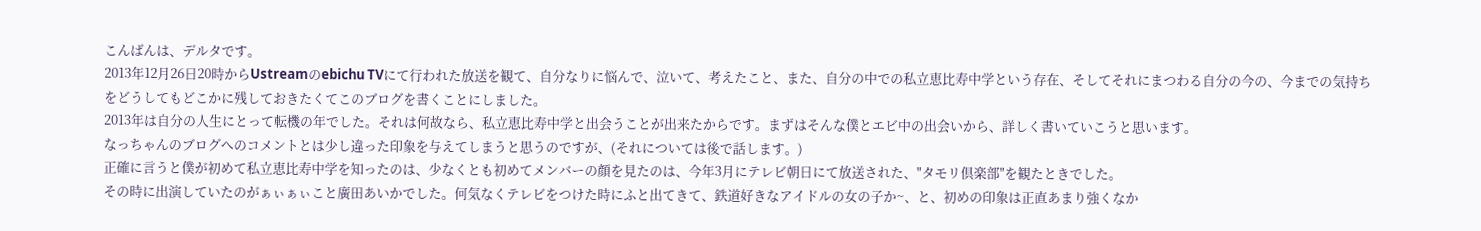こんばんは、デルタです。
2013年12月26日20時からUstreamのebichu TVにて行われた放送を観て、自分なりに悩んで、泣いて、考えたこと、また、自分の中での私立恵比寿中学という存在、そしてそれにまつわる自分の今の、今までの気持ちをどうしてもどこかに残しておきたくてこのブログを書くことにしました。
2013年は自分の人生にとって転機の年でした。それは何故なら、私立恵比寿中学と出会うことが出来たからです。まずはそんな僕とエビ中の出会いから、詳しく書いていこうと思います。
なっちゃんのブログへのコメントとは少し違った印象を与えてしまうと思うのですが、(それについては後で話します。)
正確に言うと僕が初めて私立恵比寿中学を知ったのは、少なくとも初めてメンバーの顔を見たのは、今年3月にテレビ朝日にて放送された、"タモリ倶楽部"を観たときでした。
その時に出演していたのがぁぃぁぃこと廣田あいかでした。何気なくテレビをつけた時にふと出てきて、鉄道好きなアイドルの女の子か~、と、初めの印象は正直あまり強くなか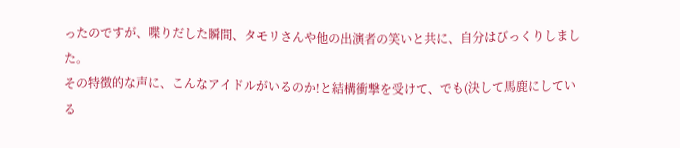ったのですが、喋りだした瞬間、タモリさんや他の出演者の笑いと共に、自分はびっくりしました。
その特徴的な声に、こんなアイドルがいるのか!と結構衝撃を受けて、でも(決して馬鹿にしている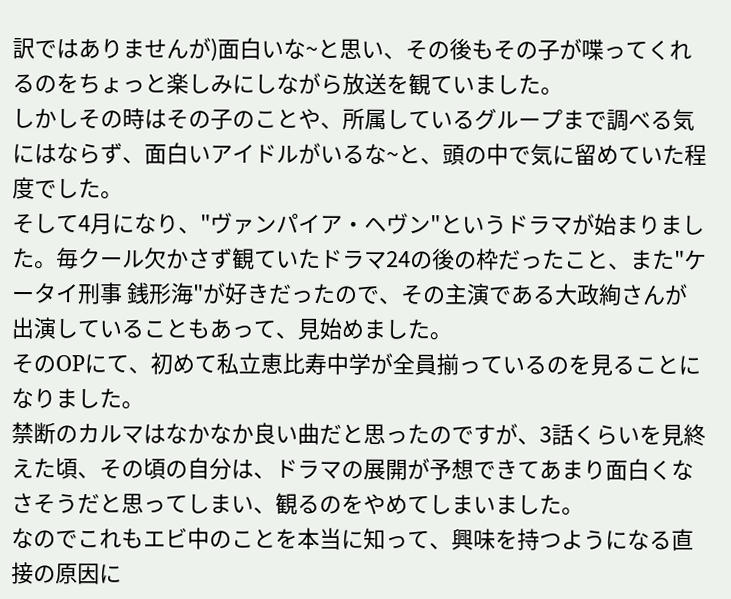訳ではありませんが)面白いな~と思い、その後もその子が喋ってくれるのをちょっと楽しみにしながら放送を観ていました。
しかしその時はその子のことや、所属しているグループまで調べる気にはならず、面白いアイドルがいるな~と、頭の中で気に留めていた程度でした。
そして4月になり、"ヴァンパイア・ヘヴン"というドラマが始まりました。毎クール欠かさず観ていたドラマ24の後の枠だったこと、また"ケータイ刑事 銭形海"が好きだったので、その主演である大政絢さんが出演していることもあって、見始めました。
そのOPにて、初めて私立恵比寿中学が全員揃っているのを見ることになりました。
禁断のカルマはなかなか良い曲だと思ったのですが、3話くらいを見終えた頃、その頃の自分は、ドラマの展開が予想できてあまり面白くなさそうだと思ってしまい、観るのをやめてしまいました。
なのでこれもエビ中のことを本当に知って、興味を持つようになる直接の原因に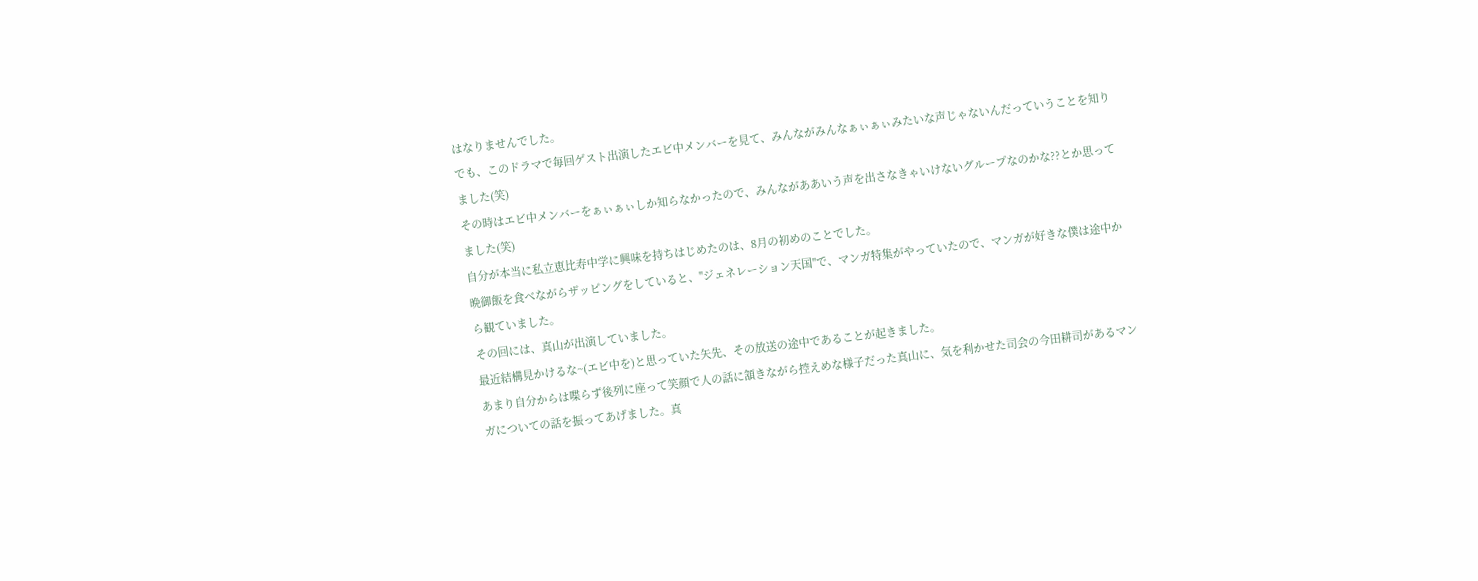はなりませんでした。
でも、このドラマで毎回ゲスト出演したエビ中メンバーを見て、みんながみんなぁぃぁぃみたいな声じゃないんだっていうことを知りました(笑)
その時はエビ中メンバーをぁぃぁぃしか知らなかったので、みんながああいう声を出さなきゃいけないグループなのかな??とか思ってました(笑)
自分が本当に私立恵比寿中学に興味を持ちはじめたのは、8月の初めのことでした。
晩御飯を食べながらザッピングをしていると、"ジェネレーション天国"で、マンガ特集がやっていたので、マンガが好きな僕は途中から観ていました。
その回には、真山が出演していました。
最近結構見かけるな~(エビ中を)と思っていた矢先、その放送の途中であることが起きました。
あまり自分からは喋らず後列に座って笑顔で人の話に頷きながら控えめな様子だった真山に、気を利かせた司会の今田耕司があるマンガについての話を振ってあげました。真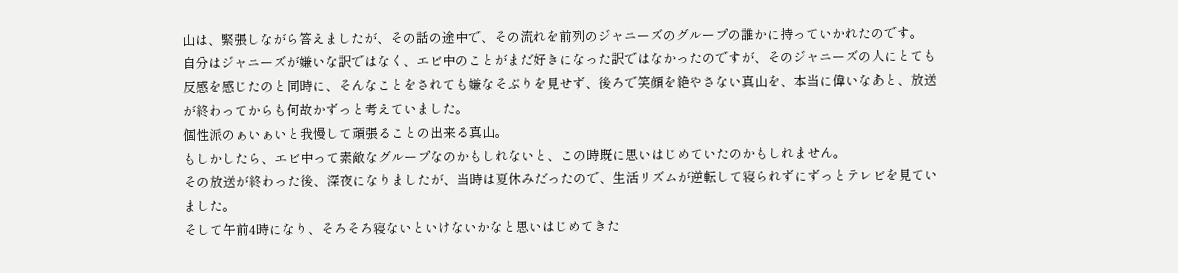山は、緊張しながら答えましたが、その話の途中で、その流れを前列のジャニーズのグループの誰かに持っていかれたのです。
自分はジャニーズが嫌いな訳ではなく、エビ中のことがまだ好きになった訳ではなかったのですが、そのジャニーズの人にとても反感を感じたのと同時に、そんなことをされても嫌なそぶりを見せず、後ろで笑顔を絶やさない真山を、本当に偉いなあと、放送が終わってからも何故かずっと考えていました。
個性派のぁいぁいと我慢して頑張ることの出来る真山。
もしかしたら、エビ中って素敵なグループなのかもしれないと、この時既に思いはじめていたのかもしれません。
その放送が終わった後、深夜になりましたが、当時は夏休みだったので、生活リズムが逆転して寝られずにずっとテレビを見ていました。
そして午前4時になり、そろそろ寝ないといけないかなと思いはじめてきた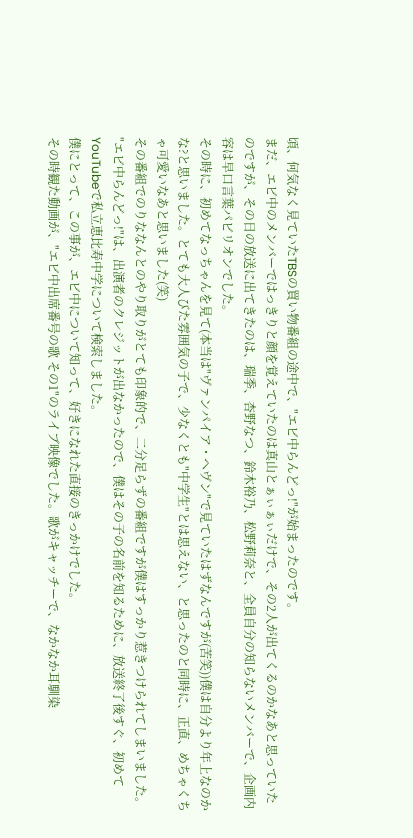頃、何気なく見ていたTBSの買い物番組の途中で、"エビ中らんどっ!"が始まったのです。
まだ、エビ中のメンバーではっきりと顔を覚えていたのは真山とぁぃぁぃだけで、その2人が出てくるのかなあと思っていたのですが、その日の放送に出てきたのは、瑞季、杏野なつ、鈴木裕乃、松野莉奈と、全員自分の知らないメンバーで、企画内容は早口言葉パビリオンでした。
その時に、初めてなっちゃんを見て(本当は"ヴァンパイア・ヘヴン"で見ていたはずなんですが(苦笑))僕は自分より年上なのかな?と思いました。とても大人びた雰囲気の子で、少なくとも"中学生"とは思えない、と思ったのと同時に、正直、めちゃくちゃ可愛いなあと思いました(笑)
その番組でのりななんとのやり取りがとても印象的で、二分足らずの番組ですが僕はすっかり惹きつけられてしまいました。
"エビ中らんどっ!"は、出演者のクレジットが出なかったので、僕はその子の名前を知るために、放送終了後すぐ、初めてYouTubeで私立恵比寿中学について検索しました。
僕にとって、この事が、エビ中について知って、好きになれた直接のきっかけでした。
その時観た動画が、"エビ中出席番号の歌 その1"のライブ映像でした。歌がキャッチーで、なかなか耳馴染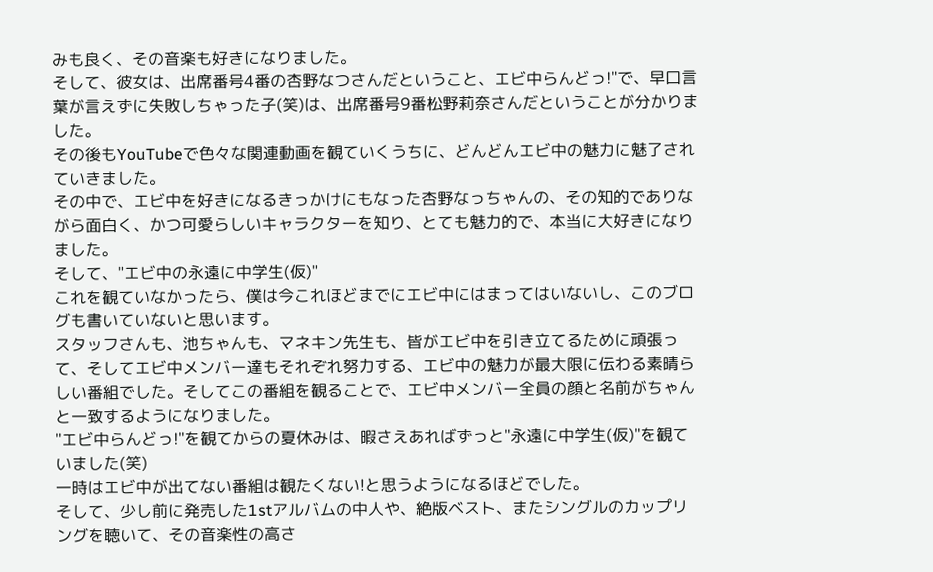みも良く、その音楽も好きになりました。
そして、彼女は、出席番号4番の杏野なつさんだということ、エビ中らんどっ!"で、早口言葉が言えずに失敗しちゃった子(笑)は、出席番号9番松野莉奈さんだということが分かりました。
その後もYouTubeで色々な関連動画を観ていくうちに、どんどんエビ中の魅力に魅了されていきました。
その中で、エビ中を好きになるきっかけにもなった杏野なっちゃんの、その知的でありながら面白く、かつ可愛らしいキャラクターを知り、とても魅力的で、本当に大好きになりました。
そして、"エビ中の永遠に中学生(仮)"
これを観ていなかったら、僕は今これほどまでにエビ中にはまってはいないし、このブログも書いていないと思います。
スタッフさんも、池ちゃんも、マネキン先生も、皆がエビ中を引き立てるために頑張って、そしてエビ中メンバー達もそれぞれ努力する、エビ中の魅力が最大限に伝わる素晴らしい番組でした。そしてこの番組を観ることで、エビ中メンバー全員の顔と名前がちゃんと一致するようになりました。
"エビ中らんどっ!"を観てからの夏休みは、暇さえあればずっと"永遠に中学生(仮)"を観ていました(笑)
一時はエビ中が出てない番組は観たくない!と思うようになるほどでした。
そして、少し前に発売した1stアルバムの中人や、絶版ベスト、またシングルのカップリングを聴いて、その音楽性の高さ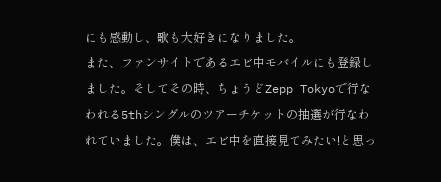にも感動し、歌も大好きになりました。
また、ファンサイトであるエビ中モバイルにも登録しました。そしてその時、ちょうどZepp Tokyoで行なわれる5thシングルのツアーチケットの抽選が行なわれていました。僕は、エビ中を直接見てみたい!と思っ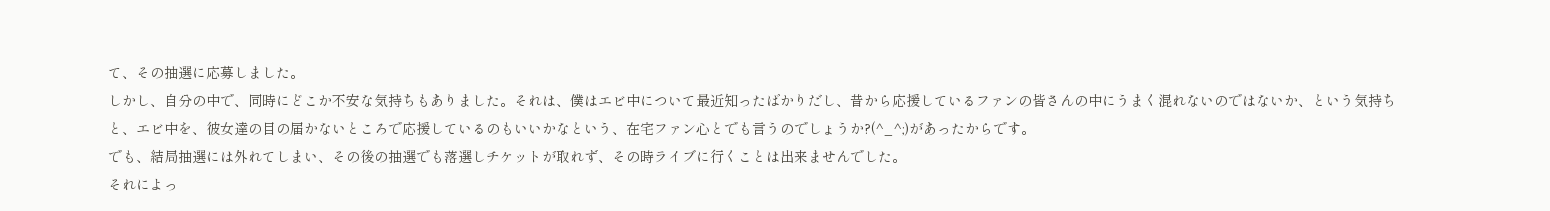て、その抽選に応募しました。
しかし、自分の中で、同時にどこか不安な気持ちもありました。それは、僕はエビ中について最近知ったばかりだし、昔から応援しているファンの皆さんの中にうまく混れないのではないか、という気持ちと、エビ中を、彼女達の目の届かないところで応援しているのもいいかなという、在宅ファン心とでも言うのでしょうか?(^_^;)があったからです。
でも、結局抽選には外れてしまい、その後の抽選でも落選しチケットが取れず、その時ライブに行くことは出来ませんでした。
それによっ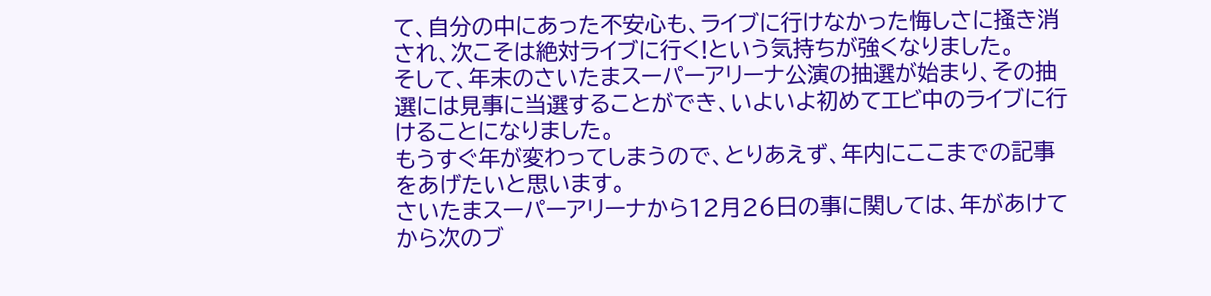て、自分の中にあった不安心も、ライブに行けなかった悔しさに掻き消され、次こそは絶対ライブに行く!という気持ちが強くなりました。
そして、年末のさいたまスーパーアリーナ公演の抽選が始まり、その抽選には見事に当選することができ、いよいよ初めてエビ中のライブに行けることになりました。
もうすぐ年が変わってしまうので、とりあえず、年内にここまでの記事をあげたいと思います。
さいたまスーパーアリーナから12月26日の事に関しては、年があけてから次のブ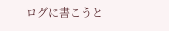ログに書こうと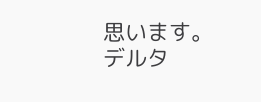思います。
デルタ